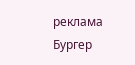реклама
Бургер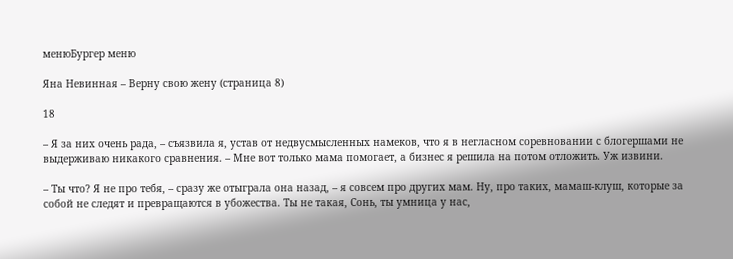менюБургер меню

Яна Невинная – Верну свою жену (страница 8)

18

– Я за них очень рада, – съязвила я, устав от недвусмысленных намеков, что я в негласном соревновании с блогершами не выдерживаю никакого сравнения. – Мне вот только мама помогает, а бизнес я решила на потом отложить. Уж извини.

– Ты что? Я не про тебя, – сразу же отыграла она назад, – я совсем про других мам. Ну, про таких, мамаш-клуш, которые за собой не следят и превращаются в убожества. Ты не такая, Сонь, ты умница у нас,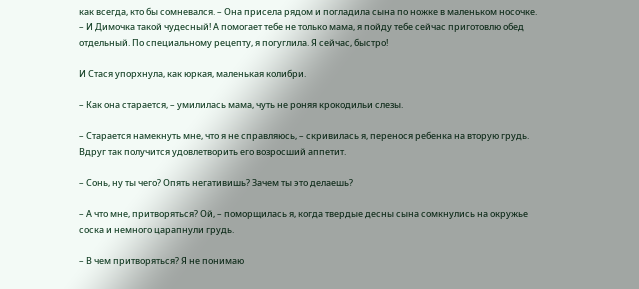как всегда, кто бы сомневался. – Она присела рядом и погладила сына по ножке в маленьком носочке. – И Димочка такой чудесный! А помогает тебе не только мама, я пойду тебе сейчас приготовлю обед отдельный. По специальному рецепту, я погуглила. Я сейчас, быстро!

И Стася упорхнула, как юркая, маленькая колибри.

– Как она старается, – умилилась мама, чуть не роняя крокодильи слезы.

– Старается намекнуть мне, что я не справляюсь, – скривилась я, перенося ребенка на вторую грудь. Вдруг так получится удовлетворить его возросший аппетит.

– Сонь, ну ты чего? Опять негативишь? Зачем ты это делаешь?

– А что мне, притворяться? Ой, – поморщилась я, когда твердые десны сына сомкнулись на окружье соска и немного царапнули грудь.

– В чем притворяться? Я не понимаю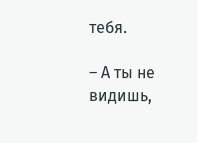тебя.

– А ты не видишь,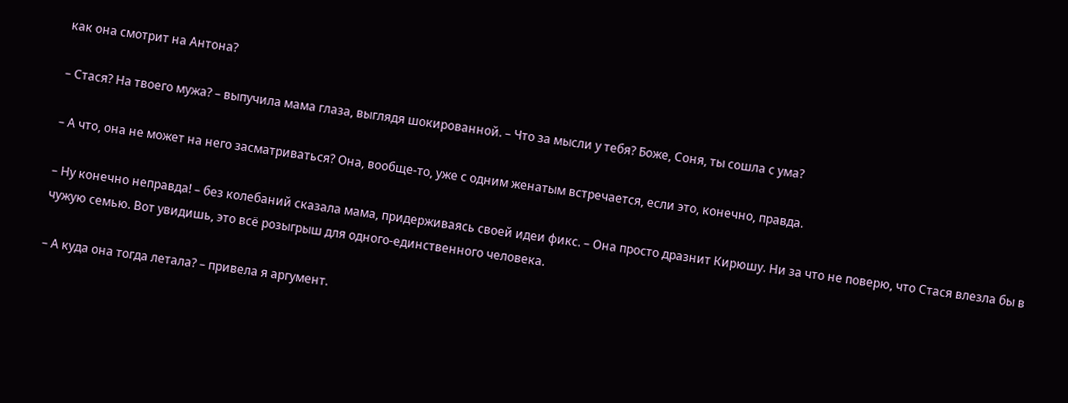как она смотрит на Антона?

– Стася? На твоего мужа? – выпучила мама глаза, выглядя шокированной. – Что за мысли у тебя? Боже, Соня, ты сошла с ума?

– А что, она не может на него засматриваться? Она, вообще-то, уже с одним женатым встречается, если это, конечно, правда.

– Ну конечно неправда! – без колебаний сказала мама, придерживаясь своей идеи фикс. – Она просто дразнит Кирюшу. Ни за что не поверю, что Стася влезла бы в чужую семью. Вот увидишь, это всё розыгрыш для одного-единственного человека.

– А куда она тогда летала? – привела я аргумент.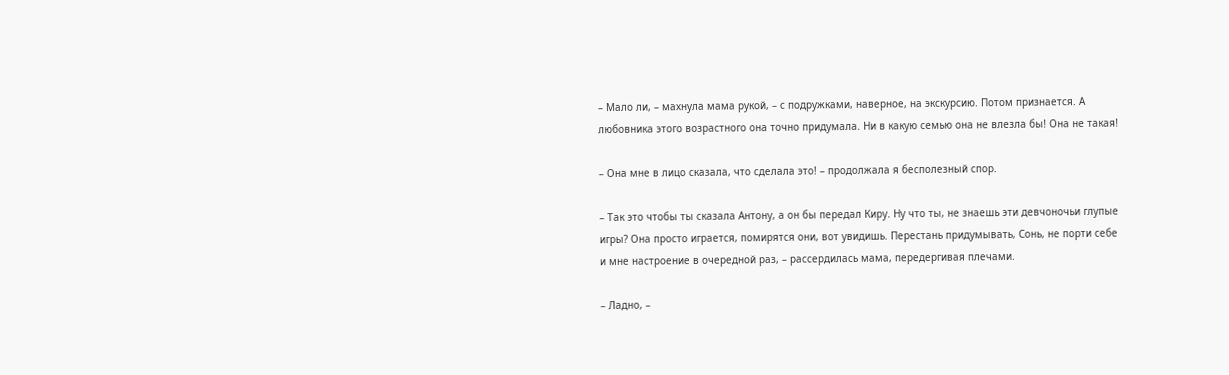– Мало ли, – махнула мама рукой, – с подружками, наверное, на экскурсию. Потом признается. А любовника этого возрастного она точно придумала. Ни в какую семью она не влезла бы! Она не такая!

– Она мне в лицо сказала, что сделала это! – продолжала я бесполезный спор.

– Так это чтобы ты сказала Антону, а он бы передал Киру. Ну что ты, не знаешь эти девчоночьи глупые игры? Она просто играется, помирятся они, вот увидишь. Перестань придумывать, Сонь, не порти себе и мне настроение в очередной раз, – рассердилась мама, передергивая плечами.

– Ладно, –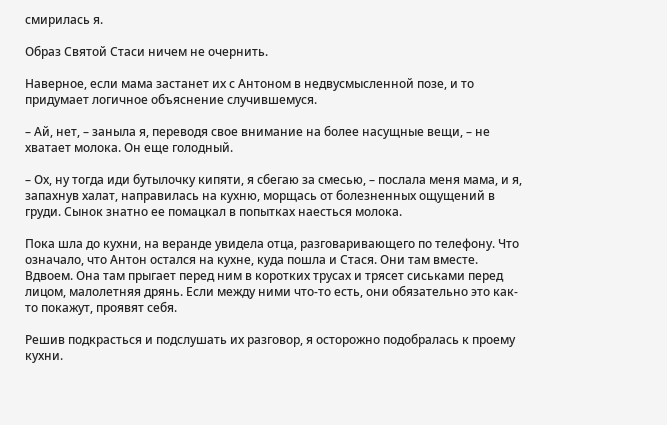смирилась я.

Образ Святой Стаси ничем не очернить.

Наверное, если мама застанет их с Антоном в недвусмысленной позе, и то придумает логичное объяснение случившемуся.

– Ай, нет, – заныла я, переводя свое внимание на более насущные вещи, – не хватает молока. Он еще голодный.

– Ох, ну тогда иди бутылочку кипяти, я сбегаю за смесью, – послала меня мама, и я, запахнув халат, направилась на кухню, морщась от болезненных ощущений в груди. Сынок знатно ее помацкал в попытках наесться молока.

Пока шла до кухни, на веранде увидела отца, разговаривающего по телефону. Что означало, что Антон остался на кухне, куда пошла и Стася. Они там вместе. Вдвоем. Она там прыгает перед ним в коротких трусах и трясет сиськами перед лицом, малолетняя дрянь. Если между ними что-то есть, они обязательно это как-то покажут, проявят себя.

Решив подкрасться и подслушать их разговор, я осторожно подобралась к проему кухни.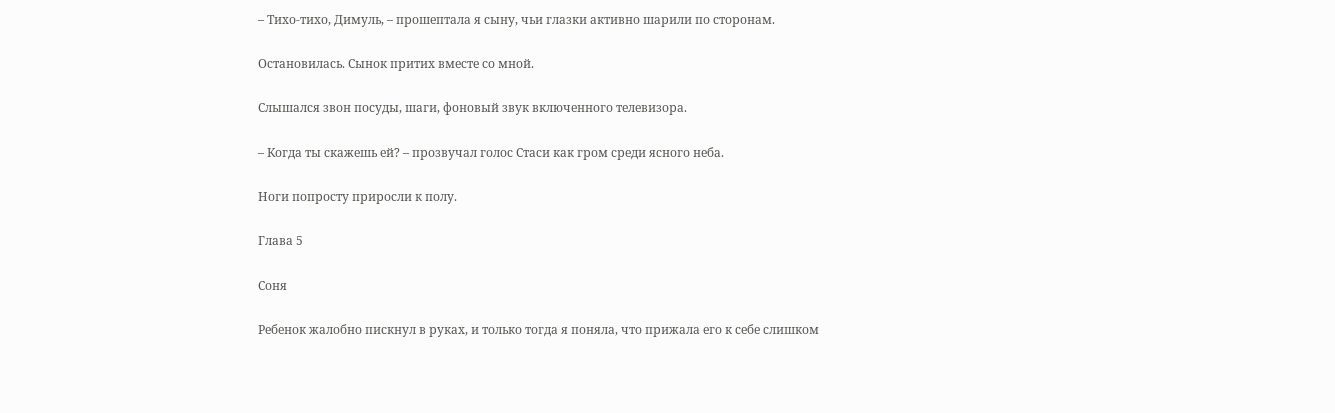– Тихо-тихо, Димуль, – прошептала я сыну, чьи глазки активно шарили по сторонам.

Остановилась. Сынок притих вместе со мной.

Слышался звон посуды, шаги, фоновый звук включенного телевизора.

– Когда ты скажешь ей? – прозвучал голос Стаси как гром среди ясного неба.

Ноги попросту приросли к полу.

Глава 5

Соня

Ребенок жалобно пискнул в руках, и только тогда я поняла, что прижала его к себе слишком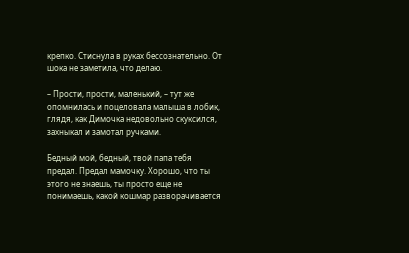крепко. Стиснула в руках бессознательно. От шока не заметила, что делаю.

– Прости, прости, маленький, – тут же опомнилась и поцеловала малыша в лобик, глядя, как Димочка недовольно скуксился, захныкал и замотал ручками.

Бедный мой, бедный, твой папа тебя предал. Предал мамочку. Хорошо, что ты этого не знаешь, ты просто еще не понимаешь, какой кошмар разворачивается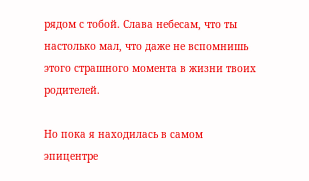рядом с тобой. Слава небесам, что ты настолько мал, что даже не вспомнишь этого страшного момента в жизни твоих родителей.

Но пока я находилась в самом эпицентре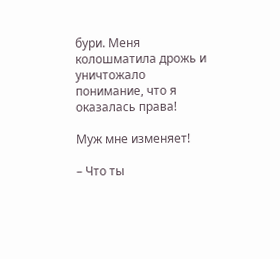бури. Меня колошматила дрожь и уничтожало понимание, что я оказалась права!

Муж мне изменяет!

– Что ты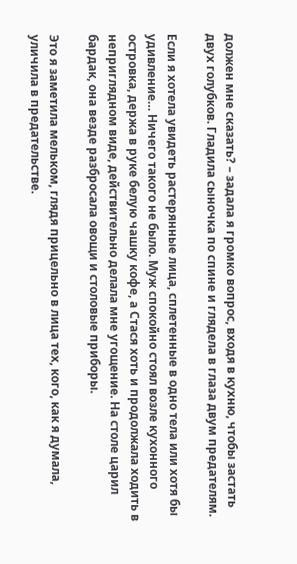должен мне сказать? – задала я громко вопрос, входя в кухню, чтобы застать двух голубков. Гладила сыночка по спине и глядела в глаза двум предателям.

Если я хотела увидеть растерянные лица, сплетенные в одно тела или хотя бы удивление… Ничего такого не было. Муж спокойно стоял возле кухонного островка, держа в руке белую чашку кофе, а Стася хоть и продолжала ходить в неприглядном виде, действительно делала мне угощение. На столе царил бардак, она везде разбросала овощи и столовые приборы.

Это я заметила мельком, глядя прицельно в лица тех, кого, как я думала, уличила в предательстве.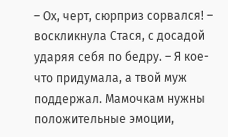– Ох, черт, сюрприз сорвался! – воскликнула Стася, с досадой ударяя себя по бедру. – Я кое-что придумала, а твой муж поддержал. Мамочкам нужны положительные эмоции,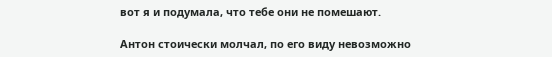вот я и подумала, что тебе они не помешают.

Антон стоически молчал, по его виду невозможно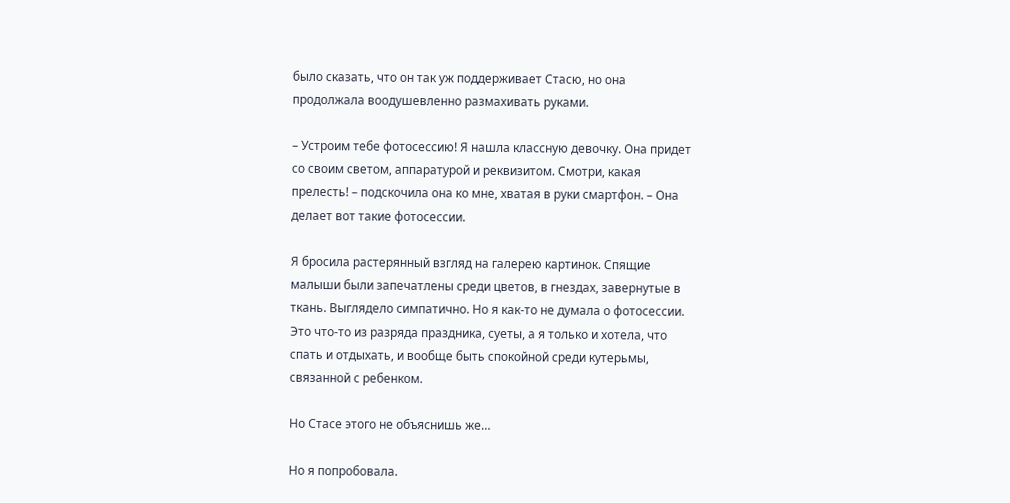было сказать, что он так уж поддерживает Стасю, но она продолжала воодушевленно размахивать руками.

– Устроим тебе фотосессию! Я нашла классную девочку. Она придет со своим светом, аппаратурой и реквизитом. Смотри, какая прелесть! – подскочила она ко мне, хватая в руки смартфон. – Она делает вот такие фотосессии.

Я бросила растерянный взгляд на галерею картинок. Спящие малыши были запечатлены среди цветов, в гнездах, завернутые в ткань. Выглядело симпатично. Но я как-то не думала о фотосессии. Это что-то из разряда праздника, суеты, а я только и хотела, что спать и отдыхать, и вообще быть спокойной среди кутерьмы, связанной с ребенком.

Но Стасе этого не объяснишь же…

Но я попробовала.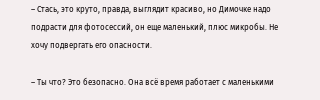– Стась, это круто, правда, выглядит красиво, но Димочке надо подрасти для фотосессий, он еще маленький, плюс микробы. Не хочу подвергать его опасности.

– Ты что? Это безопасно. Она всё время работает с маленькими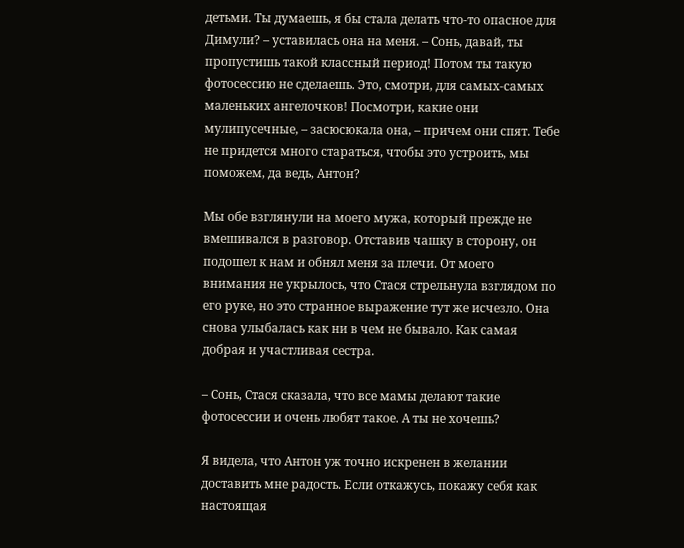детьми. Ты думаешь, я бы стала делать что-то опасное для Димули? – уставилась она на меня. – Сонь, давай, ты пропустишь такой классный период! Потом ты такую фотосессию не сделаешь. Это, смотри, для самых-самых маленьких ангелочков! Посмотри, какие они мулипусечные, – засюсюкала она, – причем они спят. Тебе не придется много стараться, чтобы это устроить, мы поможем, да ведь, Антон?

Мы обе взглянули на моего мужа, который прежде не вмешивался в разговор. Отставив чашку в сторону, он подошел к нам и обнял меня за плечи. От моего внимания не укрылось, что Стася стрельнула взглядом по его руке, но это странное выражение тут же исчезло. Она снова улыбалась как ни в чем не бывало. Как самая добрая и участливая сестра.

– Сонь, Стася сказала, что все мамы делают такие фотосессии и очень любят такое. А ты не хочешь?

Я видела, что Антон уж точно искренен в желании доставить мне радость. Если откажусь, покажу себя как настоящая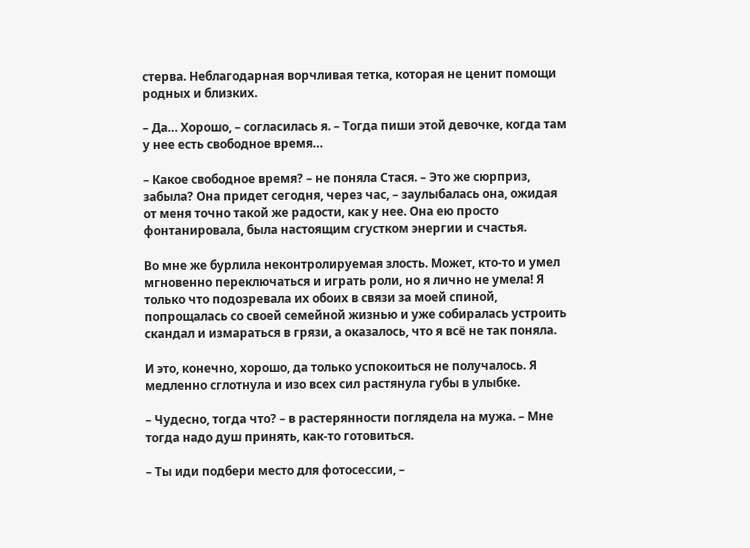стерва. Неблагодарная ворчливая тетка, которая не ценит помощи родных и близких.

– Да… Хорошо, – согласилась я. – Тогда пиши этой девочке, когда там у нее есть свободное время…

– Какое свободное время? – не поняла Стася. – Это же сюрприз, забыла? Она придет сегодня, через час, – заулыбалась она, ожидая от меня точно такой же радости, как у нее. Она ею просто фонтанировала, была настоящим сгустком энергии и счастья.

Во мне же бурлила неконтролируемая злость. Может, кто-то и умел мгновенно переключаться и играть роли, но я лично не умела! Я только что подозревала их обоих в связи за моей спиной, попрощалась со своей семейной жизнью и уже собиралась устроить скандал и измараться в грязи, а оказалось, что я всё не так поняла.

И это, конечно, хорошо, да только успокоиться не получалось. Я медленно сглотнула и изо всех сил растянула губы в улыбке.

– Чудесно, тогда что? – в растерянности поглядела на мужа. – Мне тогда надо душ принять, как-то готовиться.

– Ты иди подбери место для фотосессии, –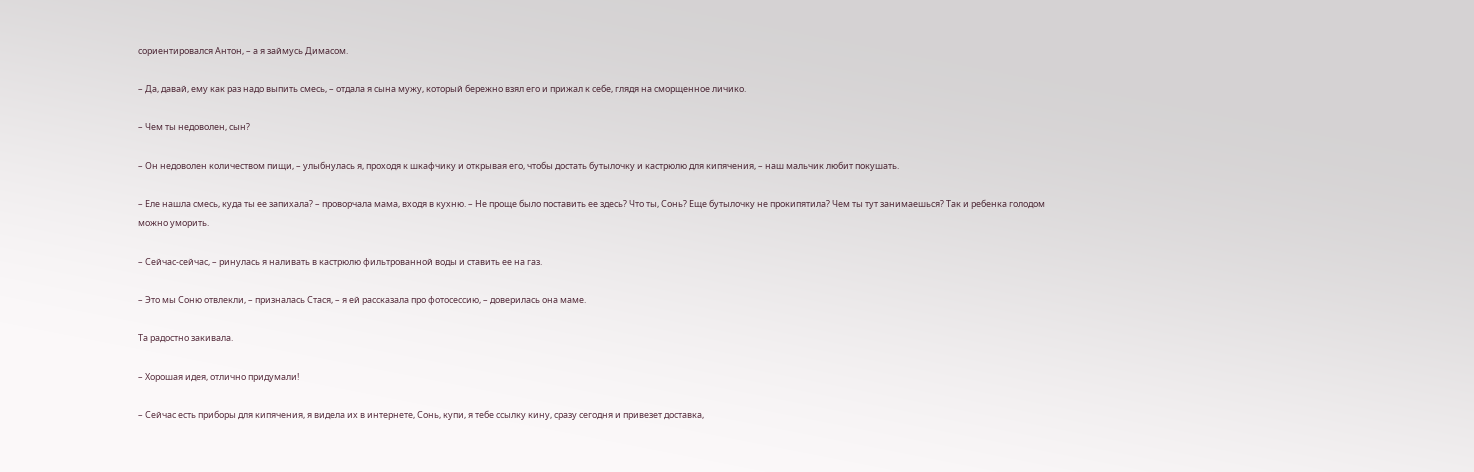сориентировался Антон, – а я займусь Димасом.

– Да, давай, ему как раз надо выпить смесь, – отдала я сына мужу, который бережно взял его и прижал к себе, глядя на сморщенное личико.

– Чем ты недоволен, сын?

– Он недоволен количеством пищи, – улыбнулась я, проходя к шкафчику и открывая его, чтобы достать бутылочку и кастрюлю для кипячения, – наш мальчик любит покушать.

– Еле нашла смесь, куда ты ее запихала? – проворчала мама, входя в кухню. – Не проще было поставить ее здесь? Что ты, Сонь? Еще бутылочку не прокипятила? Чем ты тут занимаешься? Так и ребенка голодом можно уморить.

– Сейчас-сейчас, – ринулась я наливать в кастрюлю фильтрованной воды и ставить ее на газ.

– Это мы Соню отвлекли, – призналась Стася, – я ей рассказала про фотосессию, – доверилась она маме.

Та радостно закивала.

– Хорошая идея, отлично придумали!

– Сейчас есть приборы для кипячения, я видела их в интернете, Сонь, купи, я тебе ссылку кину, сразу сегодня и привезет доставка,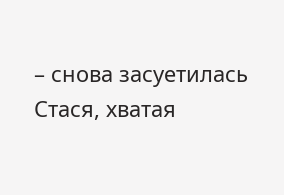– снова засуетилась Стася, хватая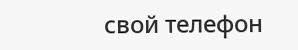свой телефон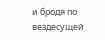и бродя по вездесущей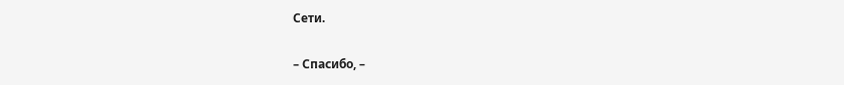Сети.

– Спасибо, –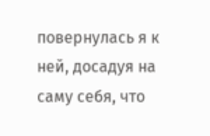повернулась я к ней, досадуя на саму себя, что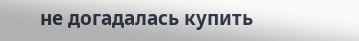не догадалась купить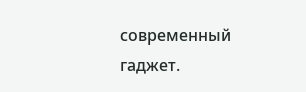современный гаджет.